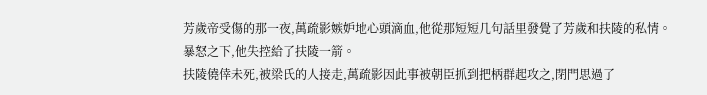芳歲帝受傷的那一夜,萬疏影嫉妒地心頭滴血,他從那短短几句話里發覺了芳歲和扶陵的私情。
暴怒之下,他失控給了扶陵一箭。
扶陵僥倖未死,被梁氏的人接走,萬疏影因此事被朝臣抓到把柄群起攻之,閉門思過了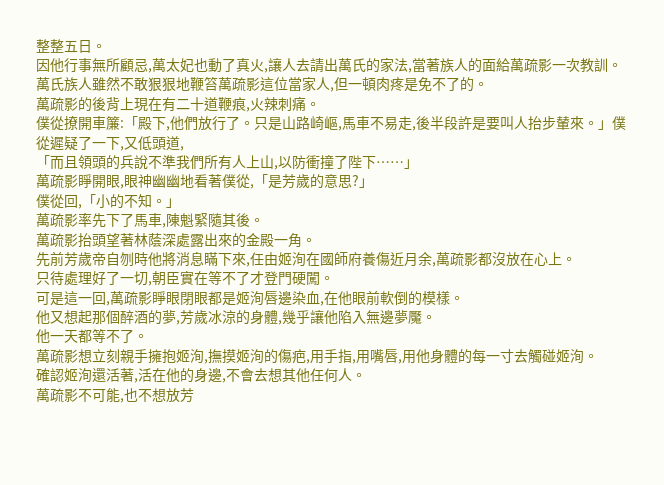整整五日。
因他行事無所顧忌,萬太妃也動了真火,讓人去請出萬氏的家法,當著族人的面給萬疏影一次教訓。
萬氏族人雖然不敢狠狠地鞭笞萬疏影這位當家人,但一頓肉疼是免不了的。
萬疏影的後背上現在有二十道鞭痕,火辣刺痛。
僕從撩開車簾:「殿下,他們放行了。只是山路崎嶇,馬車不易走,後半段許是要叫人抬步輦來。」僕從遲疑了一下,又低頭道,
「而且領頭的兵說不準我們所有人上山,以防衝撞了陛下……」
萬疏影睜開眼,眼神幽幽地看著僕從,「是芳歲的意思?」
僕從回,「小的不知。」
萬疏影率先下了馬車,陳魁緊隨其後。
萬疏影抬頭望著林蔭深處露出來的金殿一角。
先前芳歲帝自刎時他將消息瞞下來,任由姬洵在國師府養傷近月余,萬疏影都沒放在心上。
只待處理好了一切,朝臣實在等不了才登門硬闖。
可是這一回,萬疏影睜眼閉眼都是姬洵唇邊染血,在他眼前軟倒的模樣。
他又想起那個醉酒的夢,芳歲冰涼的身體,幾乎讓他陷入無邊夢魘。
他一天都等不了。
萬疏影想立刻親手擁抱姬洵,撫摸姬洵的傷疤,用手指,用嘴唇,用他身體的每一寸去觸碰姬洵。
確認姬洵還活著,活在他的身邊,不會去想其他任何人。
萬疏影不可能,也不想放芳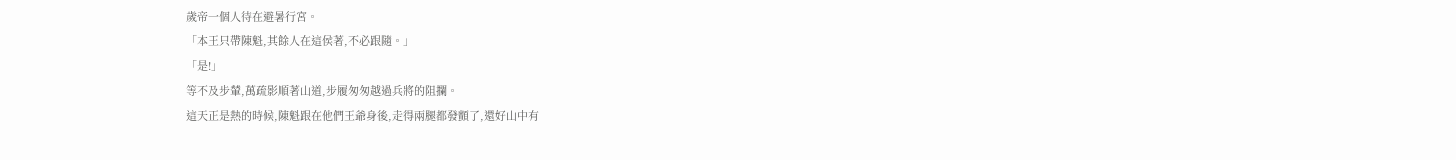歲帝一個人待在避暑行宮。
「本王只帶陳魁,其餘人在這侯著,不必跟隨。」
「是!」
等不及步輦,萬疏影順著山道,步履匆匆越過兵將的阻攔。
這天正是熱的時候,陳魁跟在他們王爺身後,走得兩腿都發顫了,還好山中有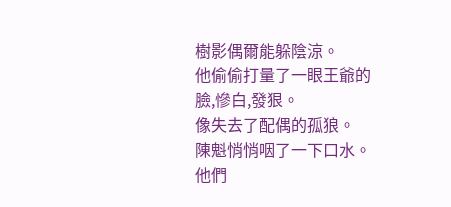樹影偶爾能躲陰涼。
他偷偷打量了一眼王爺的臉,慘白,發狠。
像失去了配偶的孤狼。
陳魁悄悄咽了一下口水。
他們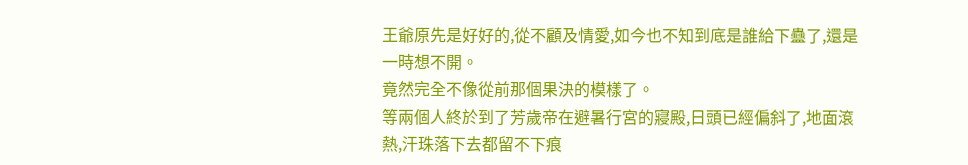王爺原先是好好的,從不顧及情愛,如今也不知到底是誰給下蠱了,還是一時想不開。
竟然完全不像從前那個果決的模樣了。
等兩個人終於到了芳歲帝在避暑行宮的寢殿,日頭已經偏斜了,地面滾熱,汗珠落下去都留不下痕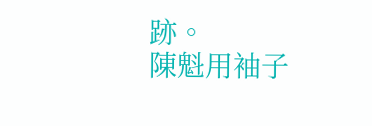跡。
陳魁用袖子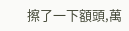擦了一下額頭,萬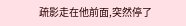疏影走在他前面,突然停了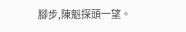腳步,陳魁探頭一望。